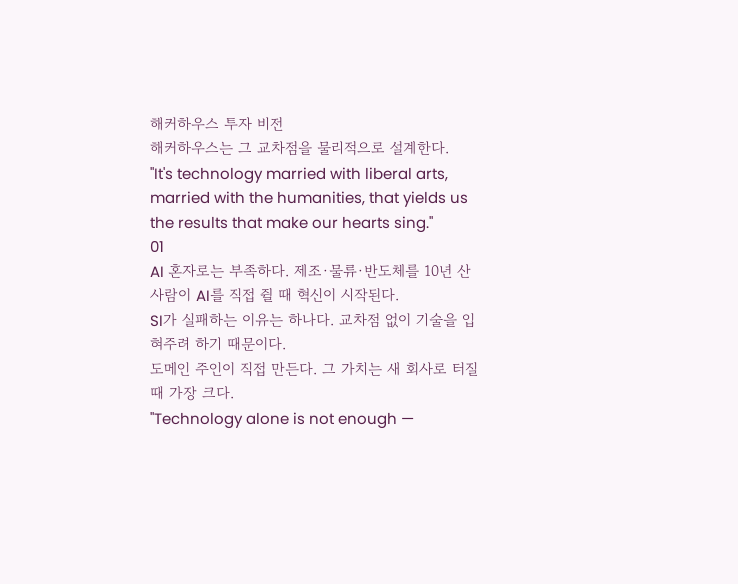해커하우스 투자 비전
해커하우스는 그 교차점을 물리적으로 설계한다.
"It's technology married with liberal arts, married with the humanities, that yields us the results that make our hearts sing."
01
AI 혼자로는 부족하다. 제조·물류·반도체를 10년 산 사람이 AI를 직접 쥘 때 혁신이 시작된다.
SI가 실패하는 이유는 하나다. 교차점 없이 기술을 입혀주려 하기 때문이다.
도메인 주인이 직접 만든다. 그 가치는 새 회사로 터질 때 가장 크다.
"Technology alone is not enough —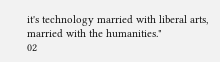it's technology married with liberal arts, married with the humanities."
02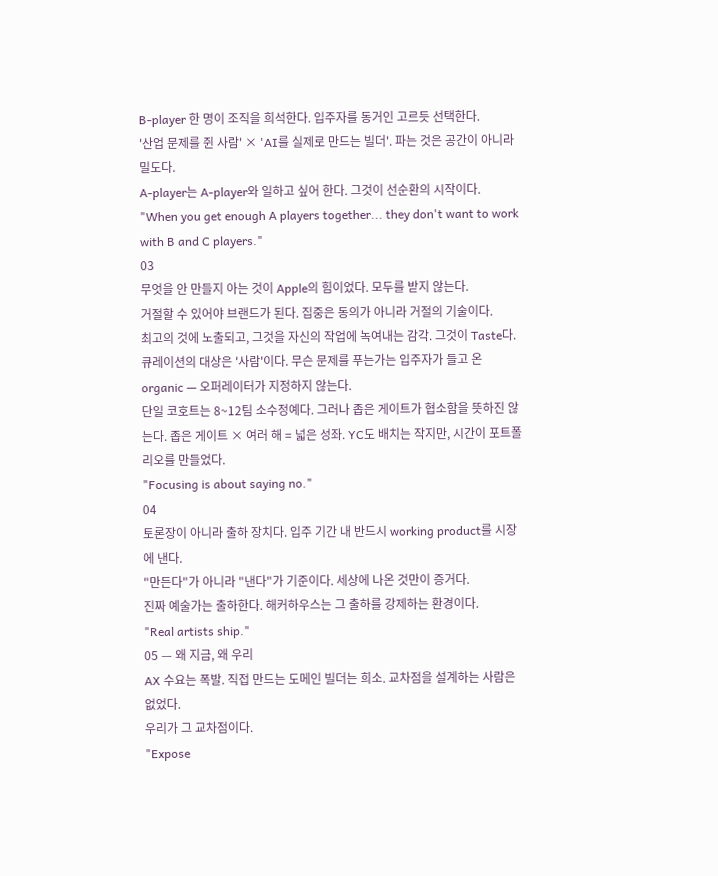B-player 한 명이 조직을 희석한다. 입주자를 동거인 고르듯 선택한다.
'산업 문제를 쥔 사람' × 'AI를 실제로 만드는 빌더'. 파는 것은 공간이 아니라 밀도다.
A-player는 A-player와 일하고 싶어 한다. 그것이 선순환의 시작이다.
"When you get enough A players together... they don't want to work with B and C players."
03
무엇을 안 만들지 아는 것이 Apple의 힘이었다. 모두를 받지 않는다.
거절할 수 있어야 브랜드가 된다. 집중은 동의가 아니라 거절의 기술이다.
최고의 것에 노출되고, 그것을 자신의 작업에 녹여내는 감각. 그것이 Taste다.
큐레이션의 대상은 '사람'이다. 무슨 문제를 푸는가는 입주자가 들고 온 organic — 오퍼레이터가 지정하지 않는다.
단일 코호트는 8~12팀 소수정예다. 그러나 좁은 게이트가 협소함을 뜻하진 않는다. 좁은 게이트 × 여러 해 = 넓은 성좌. YC도 배치는 작지만, 시간이 포트폴리오를 만들었다.
"Focusing is about saying no."
04
토론장이 아니라 출하 장치다. 입주 기간 내 반드시 working product를 시장에 낸다.
"만든다"가 아니라 "낸다"가 기준이다. 세상에 나온 것만이 증거다.
진짜 예술가는 출하한다. 해커하우스는 그 출하를 강제하는 환경이다.
"Real artists ship."
05 — 왜 지금, 왜 우리
AX 수요는 폭발. 직접 만드는 도메인 빌더는 희소. 교차점을 설계하는 사람은 없었다.
우리가 그 교차점이다.
"Expose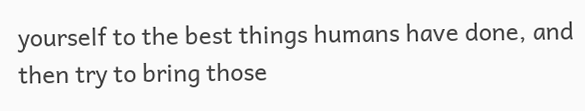yourself to the best things humans have done, and then try to bring those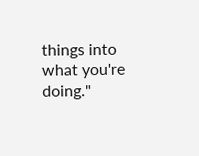things into what you're doing."